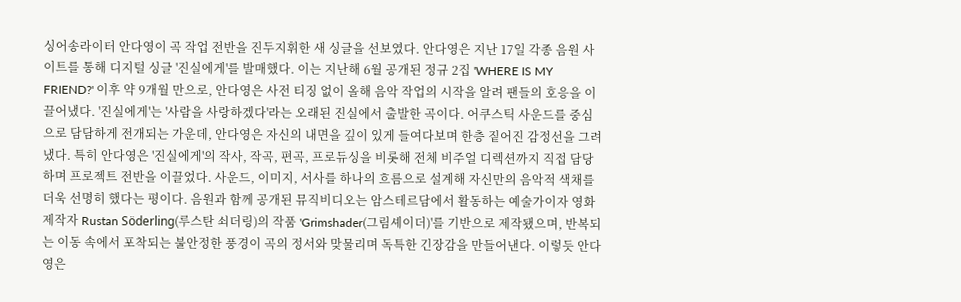싱어송라이터 안다영이 곡 작업 전반을 진두지휘한 새 싱글을 선보였다. 안다영은 지난 17일 각종 음원 사이트를 통해 디지털 싱글 '진실에게'를 발매했다. 이는 지난해 6월 공개된 정규 2집 'WHERE IS MY FRIEND?' 이후 약 9개월 만으로, 안다영은 사전 티징 없이 올해 음악 작업의 시작을 알려 팬들의 호응을 이끌어냈다. '진실에게'는 '사람을 사랑하겠다'라는 오래된 진실에서 출발한 곡이다. 어쿠스틱 사운드를 중심으로 담담하게 전개되는 가운데, 안다영은 자신의 내면을 깊이 있게 들여다보며 한층 짙어진 감정선을 그려냈다. 특히 안다영은 '진실에게'의 작사, 작곡, 편곡, 프로듀싱을 비롯해 전체 비주얼 디렉션까지 직접 담당하며 프로젝트 전반을 이끌었다. 사운드, 이미지, 서사를 하나의 흐름으로 설계해 자신만의 음악적 색채를 더욱 선명히 했다는 평이다. 음원과 함께 공개된 뮤직비디오는 암스테르담에서 활동하는 예술가이자 영화 제작자 Rustan Söderling(루스탄 쇠더링)의 작품 'Grimshader(그림셰이더)'를 기반으로 제작됐으며, 반복되는 이동 속에서 포착되는 불안정한 풍경이 곡의 정서와 맞물리며 독특한 긴장감을 만들어낸다. 이렇듯 안다영은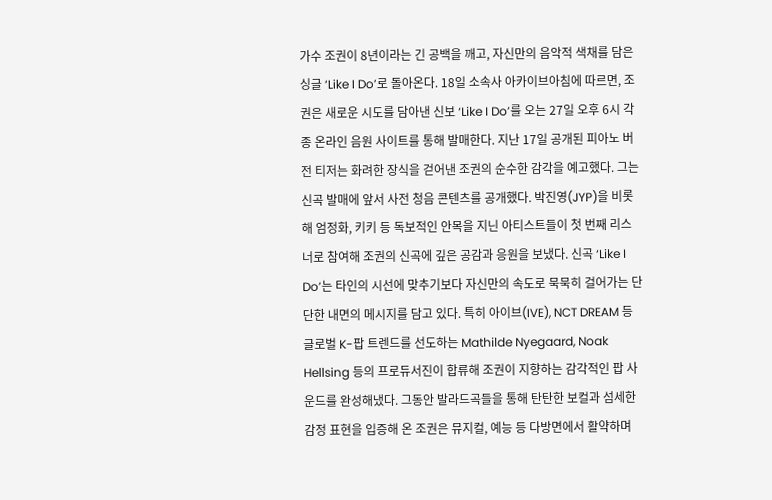가수 조권이 8년이라는 긴 공백을 깨고, 자신만의 음악적 색채를 담은 싱글 ‘Like I Do’로 돌아온다. 18일 소속사 아카이브아침에 따르면, 조권은 새로운 시도를 담아낸 신보 ‘Like I Do’를 오는 27일 오후 6시 각종 온라인 음원 사이트를 통해 발매한다. 지난 17일 공개된 피아노 버전 티저는 화려한 장식을 걷어낸 조권의 순수한 감각을 예고했다. 그는 신곡 발매에 앞서 사전 청음 콘텐츠를 공개했다. 박진영(JYP)을 비롯해 엄정화, 키키 등 독보적인 안목을 지닌 아티스트들이 첫 번째 리스너로 참여해 조권의 신곡에 깊은 공감과 응원을 보냈다. 신곡 ‘Like I Do’는 타인의 시선에 맞추기보다 자신만의 속도로 묵묵히 걸어가는 단단한 내면의 메시지를 담고 있다. 특히 아이브(IVE), NCT DREAM 등 글로벌 K-팝 트렌드를 선도하는 Mathilde Nyegaard, Noak Hellsing 등의 프로듀서진이 합류해 조권이 지향하는 감각적인 팝 사운드를 완성해냈다. 그동안 발라드곡들을 통해 탄탄한 보컬과 섬세한 감정 표현을 입증해 온 조권은 뮤지컬, 예능 등 다방면에서 활약하며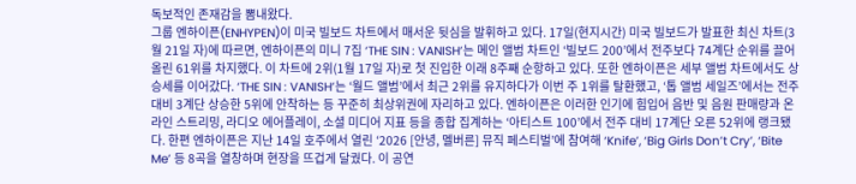독보적인 존재감을 뽐내왔다.
그룹 엔하이픈(ENHYPEN)이 미국 빌보드 차트에서 매서운 뒷심을 발휘하고 있다. 17일(현지시간) 미국 빌보드가 발표한 최신 차트(3월 21일 자)에 따르면, 엔하이픈의 미니 7집 ‘THE SIN : VANISH’는 메인 앨범 차트인 ‘빌보드 200’에서 전주보다 74계단 순위를 끌어올린 61위를 차지했다. 이 차트에 2위(1월 17일 자)로 첫 진입한 이래 8주째 순항하고 있다. 또한 엔하이픈은 세부 앨범 차트에서도 상승세를 이어갔다. ‘THE SIN : VANISH’는 ‘월드 앨범’에서 최근 2위를 유지하다가 이번 주 1위를 탈환했고, ‘톱 앨범 세일즈’에서는 전주 대비 3계단 상승한 5위에 안착하는 등 꾸준히 최상위권에 자리하고 있다. 엔하이픈은 이러한 인기에 힘입어 음반 및 음원 판매량과 온라인 스트리밍, 라디오 에어플레이, 소셜 미디어 지표 등을 종합 집계하는 ‘아티스트 100’에서 전주 대비 17계단 오른 52위에 랭크됐다. 한편 엔하이픈은 지난 14일 호주에서 열린 ‘2026 [안녕, 멜버른] 뮤직 페스티벌’에 참여해 ‘Knife’, ‘Big Girls Don’t Cry’, ‘Bite Me’ 등 8곡을 열창하며 현장을 뜨겁게 달궜다. 이 공연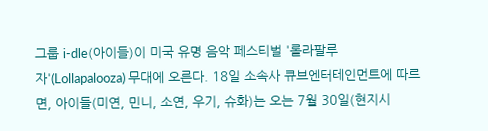그룹 i-dle(아이들)이 미국 유명 음악 페스티벌 '롤라팔루자'(Lollapalooza) 무대에 오른다. 18일 소속사 큐브엔터테인먼트에 따르면, 아이들(미연, 민니, 소연, 우기, 슈화)는 오는 7월 30일(현지시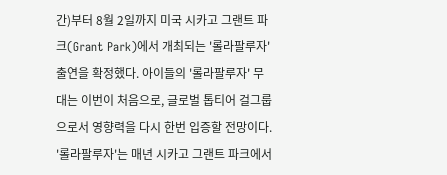간)부터 8월 2일까지 미국 시카고 그랜트 파크(Grant Park)에서 개최되는 '롤라팔루자' 출연을 확정했다. 아이들의 '롤라팔루자' 무대는 이번이 처음으로, 글로벌 톱티어 걸그룹으로서 영향력을 다시 한번 입증할 전망이다. '롤라팔루자'는 매년 시카고 그랜트 파크에서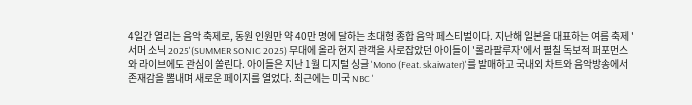4일간 열리는 음악 축제로, 동원 인원만 약 40만 명에 달하는 초대형 종합 음악 페스티벌이다. 지난해 일본을 대표하는 여름 축제 '서머 소닉 2025'(SUMMER SONIC 2025) 무대에 올라 현지 관객을 사로잡았던 아이들이 '롤라팔루자'에서 펼칠 독보적 퍼포먼스와 라이브에도 관심이 쏠린다. 아이들은 지난 1월 디지털 싱글 'Mono (Feat. skaiwater)'를 발매하고 국내외 차트와 음악방송에서 존재감을 뽐내며 새로운 페이지를 열었다. 최근에는 미국 NBC '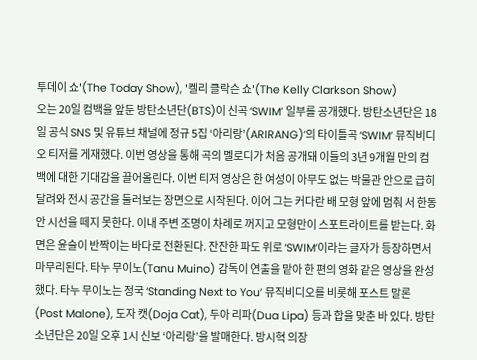투데이 쇼'(The Today Show), '켈리 클락슨 쇼'(The Kelly Clarkson Show)
오는 20일 컴백을 앞둔 방탄소년단(BTS)이 신곡 ‘SWIM’ 일부를 공개했다. 방탄소년단은 18일 공식 SNS 및 유튜브 채널에 정규 5집 ‘아리랑’(ARIRANG)’의 타이틀곡 ‘SWIM’ 뮤직비디오 티저를 게재했다. 이번 영상을 통해 곡의 멜로디가 처음 공개돼 이들의 3년 9개월 만의 컴백에 대한 기대감을 끌어올린다. 이번 티저 영상은 한 여성이 아무도 없는 박물관 안으로 급히 달려와 전시 공간을 둘러보는 장면으로 시작된다. 이어 그는 커다란 배 모형 앞에 멈춰 서 한동안 시선을 떼지 못한다. 이내 주변 조명이 차례로 꺼지고 모형만이 스포트라이트를 받는다. 화면은 윤슬이 반짝이는 바다로 전환된다. 잔잔한 파도 위로 ‘SWIM’이라는 글자가 등장하면서 마무리된다. 타누 무이노(Tanu Muino) 감독이 연출을 맡아 한 편의 영화 같은 영상을 완성했다. 타누 무이노는 정국 ‘Standing Next to You’ 뮤직비디오를 비롯해 포스트 말론(Post Malone), 도자 캣(Doja Cat), 두아 리파(Dua Lipa) 등과 합을 맞춘 바 있다. 방탄소년단은 20일 오후 1시 신보 ‘아리랑’을 발매한다. 방시혁 의장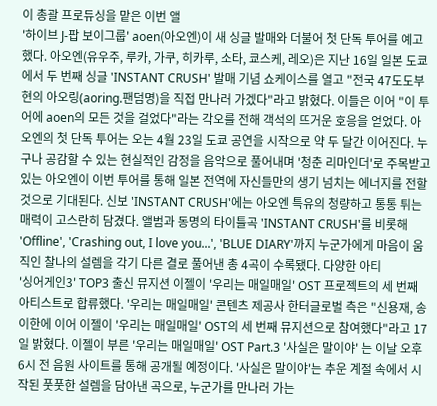이 총괄 프로듀싱을 맡은 이번 앨
'하이브 J-팝 보이그룹' aoen(아오엔)이 새 싱글 발매와 더불어 첫 단독 투어를 예고했다. 아오엔(유우주, 루카, 가쿠, 히카루, 소타, 쿄스케, 레오)은 지난 16일 일본 도쿄에서 두 번째 싱글 'INSTANT CRUSH' 발매 기념 쇼케이스를 열고 "전국 47도도부현의 아오링(aoring.팬덤명)을 직접 만나러 가겠다"라고 밝혔다. 이들은 이어 "이 투어에 aoen의 모든 것을 걸었다"라는 각오를 전해 객석의 뜨거운 호응을 얻었다. 아오엔의 첫 단독 투어는 오는 4월 23일 도쿄 공연을 시작으로 약 두 달간 이어진다. 누구나 공감할 수 있는 현실적인 감정을 음악으로 풀어내며 '청춘 리마인더'로 주목받고 있는 아오엔이 이번 투어를 통해 일본 전역에 자신들만의 생기 넘치는 에너지를 전할 것으로 기대된다. 신보 'INSTANT CRUSH'에는 아오엔 특유의 청량하고 통통 튀는 매력이 고스란히 담겼다. 앨범과 동명의 타이틀곡 'INSTANT CRUSH'를 비롯해 'Offline', 'Crashing out, I love you...', 'BLUE DIARY'까지 누군가에게 마음이 움직인 찰나의 설렘을 각기 다른 결로 풀어낸 총 4곡이 수록됐다. 다양한 아티
'싱어게인3' TOP3 출신 뮤지션 이젤이 '우리는 매일매일' OST 프로젝트의 세 번째 아티스트로 합류했다. '우리는 매일매일' 콘텐츠 제공사 한터글로벌 측은 "신용재, 송이한에 이어 이젤이 '우리는 매일매일' OST의 세 번째 뮤지션으로 참여했다"라고 17일 밝혔다. 이젤이 부른 '우리는 매일매일' OST Part.3 '사실은 말이야' 는 이날 오후 6시 전 음원 사이트를 통해 공개될 예정이다. '사실은 말이야'는 추운 계절 속에서 시작된 풋풋한 설렘을 담아낸 곡으로, 누군가를 만나러 가는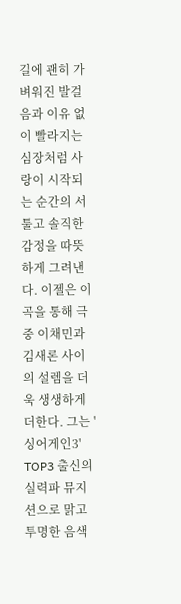길에 괜히 가벼워진 발걸음과 이유 없이 빨라지는 심장처럼 사랑이 시작되는 순간의 서툴고 솔직한 감정을 따뜻하게 그려낸다. 이젤은 이 곡을 통해 극 중 이채민과 김새론 사이의 설렘을 더욱 생생하게 더한다. 그는 '싱어게인3' TOP3 출신의 실력파 뮤지션으로 맑고 투명한 음색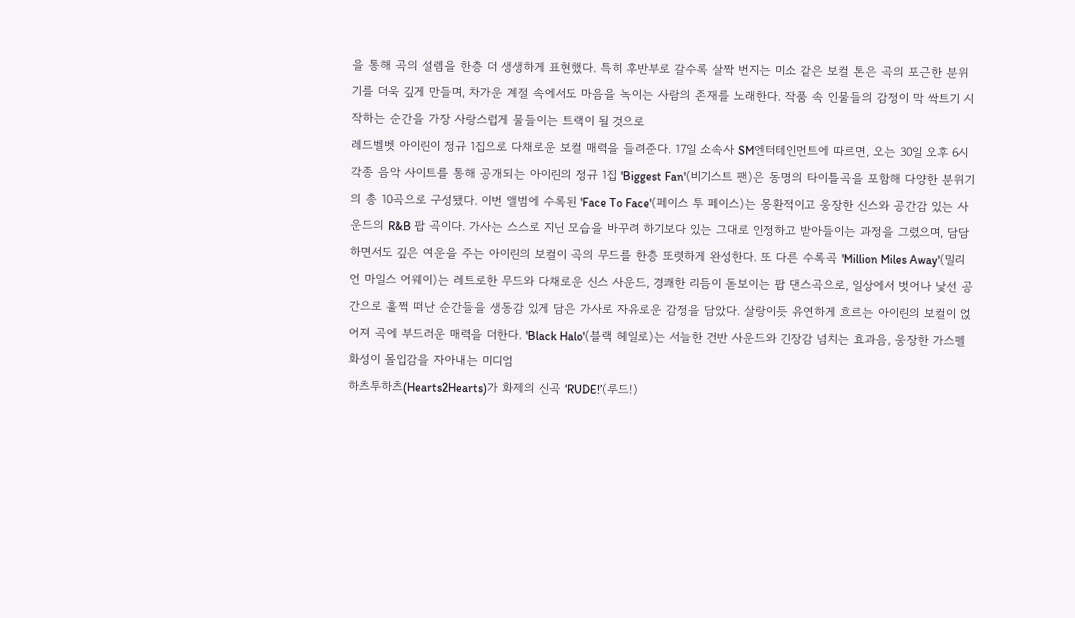을 통해 곡의 설렘을 한층 더 생생하게 표현했다. 특히 후반부로 갈수록 살짝 번지는 미소 같은 보컬 톤은 곡의 포근한 분위기를 더욱 깊게 만들며, 차가운 계절 속에서도 마음을 녹이는 사람의 존재를 노래한다. 작품 속 인물들의 감정이 막 싹트기 시작하는 순간을 가장 사랑스럽게 물들이는 트랙이 될 것으로
레드벨벳 아이린이 정규 1집으로 다채로운 보컬 매력을 들려준다. 17일 소속사 SM엔터테인먼트에 따르면, 오는 30일 오후 6시 각종 음악 사이트를 통해 공개되는 아이린의 정규 1집 'Biggest Fan'(비기스트 팬)은 동명의 타이틀곡을 포함해 다양한 분위기의 총 10곡으로 구성됐다. 이번 앨범에 수록된 'Face To Face'(페이스 투 페이스)는 몽환적이고 웅장한 신스와 공간감 있는 사운드의 R&B 팝 곡이다. 가사는 스스로 지닌 모습을 바꾸려 하기보다 있는 그대로 인정하고 받아들이는 과정을 그렸으며, 담담하면서도 깊은 여운을 주는 아이린의 보컬이 곡의 무드를 한층 또렷하게 완성한다. 또 다른 수록곡 'Million Miles Away'(밀리언 마일스 어웨이)는 레트로한 무드와 다채로운 신스 사운드, 경쾌한 리듬이 돋보이는 팝 댄스곡으로, 일상에서 벗어나 낯선 공간으로 훌쩍 떠난 순간들을 생동감 있게 담은 가사로 자유로운 감정을 담았다. 살랑이듯 유연하게 흐르는 아이린의 보컬이 얹어져 곡에 부드러운 매력을 더한다. 'Black Halo'(블랙 헤일로)는 서늘한 건반 사운드와 긴장감 넘치는 효과음, 웅장한 가스펠 화성이 몰입감을 자아내는 미디엄
하츠투하츠(Hearts2Hearts)가 화제의 신곡 ‘RUDE!’(루드!)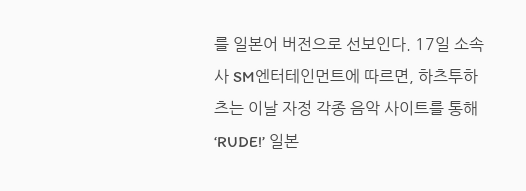를 일본어 버전으로 선보인다. 17일 소속사 SM엔터테인먼트에 따르면, 하츠투하츠는 이날 자정 각종 음악 사이트를 통해 ‘RUDE!’ 일본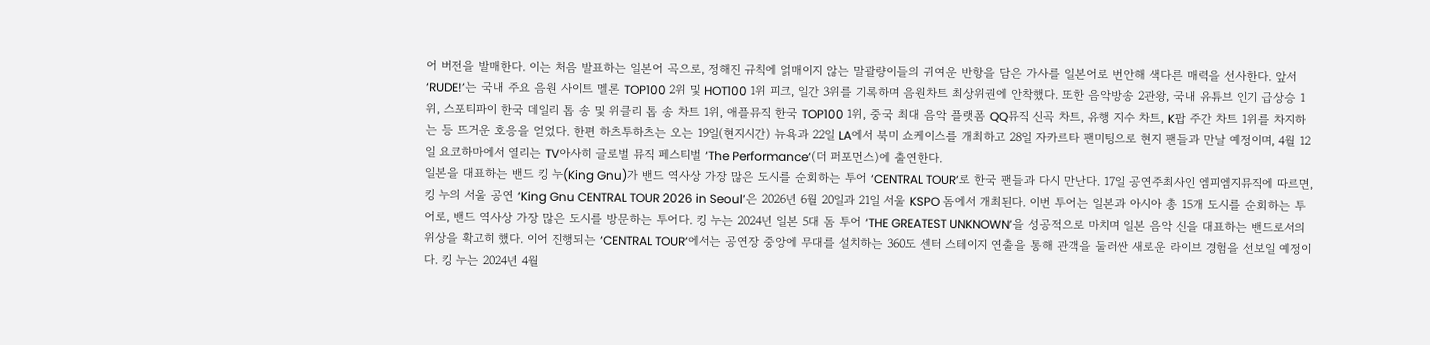어 버전을 발매한다. 이는 처음 발표하는 일본어 곡으로, 정해진 규칙에 얽매이지 않는 말괄량이들의 귀여운 반항을 담은 가사를 일본어로 번안해 색다른 매력을 선사한다. 앞서 ‘RUDE!’는 국내 주요 음원 사이트 멜론 TOP100 2위 및 HOT100 1위 피크, 일간 3위를 기록하며 음원차트 최상위권에 안착했다. 또한 음악방송 2관왕, 국내 유튜브 인기 급상승 1위, 스포티파이 한국 데일리 톱 송 및 위클리 톱 송 차트 1위, 애플뮤직 한국 TOP100 1위, 중국 최대 음악 플랫폼 QQ뮤직 신곡 차트, 유행 지수 차트, K팝 주간 차트 1위를 차지하는 등 뜨거운 호응을 얻었다. 한편 하츠투하츠는 오는 19일(현지시간) 뉴욕과 22일 LA에서 북미 쇼케이스를 개최하고 28일 자카르타 팬미팅으로 현지 팬들과 만날 예정이며, 4월 12일 요코하마에서 열리는 TV아사히 글로벌 뮤직 페스티벌 ‘The Performance’(더 퍼포먼스)에 출연한다.
일본을 대표하는 밴드 킹 누(King Gnu)가 밴드 역사상 가장 많은 도시를 순회하는 투어 ‘CENTRAL TOUR’로 한국 팬들과 다시 만난다. 17일 공연주최사인 엠피엠지뮤직에 따르면, 킹 누의 서울 공연 ‘King Gnu CENTRAL TOUR 2026 in Seoul’은 2026년 6월 20일과 21일 서울 KSPO 돔에서 개최된다. 이번 투어는 일본과 아시아 총 15개 도시를 순회하는 투어로, 밴드 역사상 가장 많은 도시를 방문하는 투어다. 킹 누는 2024년 일본 5대 돔 투어 ‘THE GREATEST UNKNOWN’을 성공적으로 마치며 일본 음악 신을 대표하는 밴드로서의 위상을 확고히 했다. 이어 진행되는 ‘CENTRAL TOUR’에서는 공연장 중앙에 무대를 설치하는 360도 센터 스테이지 연출을 통해 관객을 둘러싼 새로운 라이브 경험을 선보일 예정이다. 킹 누는 2024년 4월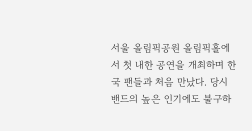서울 올림픽공원 올림픽홀에서 첫 내한 공연을 개최하며 한국 팬들과 처음 만났다. 당시 밴드의 높은 인기에도 불구하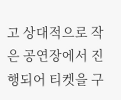고 상대적으로 작은 공연장에서 진행되어 티켓을 구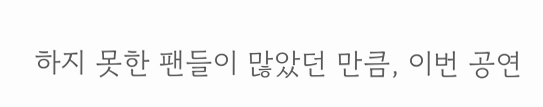하지 못한 팬들이 많았던 만큼, 이번 공연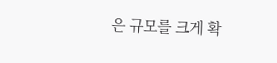은 규모를 크게 확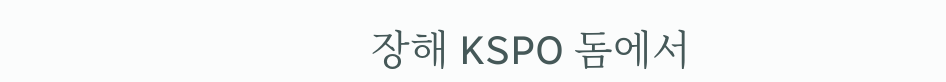장해 KSPO 돔에서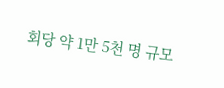회당 약 1만 5천 명 규모